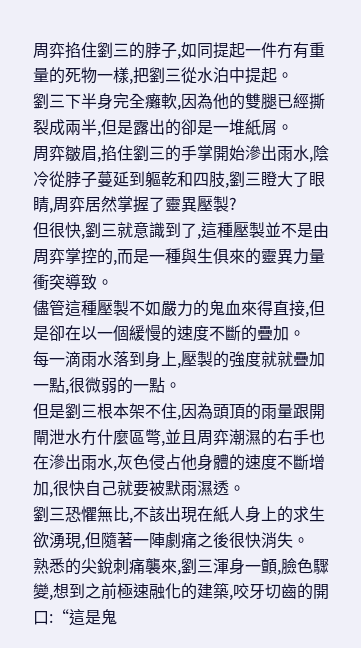周弈掐住劉三的脖子,如同提起一件冇有重量的死物一樣,把劉三從水泊中提起。
劉三下半身完全癱軟,因為他的雙腿已經撕裂成兩半,但是露出的卻是一堆紙屑。
周弈皺眉,掐住劉三的手掌開始滲出雨水,陰冷從脖子蔓延到軀乾和四肢,劉三瞪大了眼睛,周弈居然掌握了靈異壓製?
但很快,劉三就意識到了,這種壓製並不是由周弈掌控的,而是一種與生俱來的靈異力量衝突導致。
儘管這種壓製不如嚴力的鬼血來得直接,但是卻在以一個緩慢的速度不斷的疊加。
每一滴雨水落到身上,壓製的強度就就疊加一點,很微弱的一點。
但是劉三根本架不住,因為頭頂的雨量跟開閘泄水冇什麼區彆,並且周弈潮濕的右手也在滲出雨水,灰色侵占他身體的速度不斷增加,很快自己就要被默雨濕透。
劉三恐懼無比,不該出現在紙人身上的求生欲湧現,但隨著一陣劇痛之後很快消失。
熟悉的尖銳刺痛襲來,劉三渾身一顫,臉色驟變,想到之前極速融化的建築,咬牙切齒的開口:“這是鬼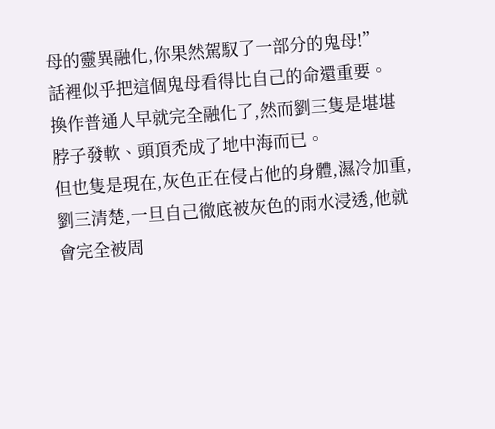母的靈異融化,你果然駕馭了一部分的鬼母!”
話裡似乎把這個鬼母看得比自己的命還重要。
換作普通人早就完全融化了,然而劉三隻是堪堪脖子發軟、頭頂禿成了地中海而已。
但也隻是現在,灰色正在侵占他的身體,濕冷加重,劉三清楚,一旦自己徹底被灰色的雨水浸透,他就會完全被周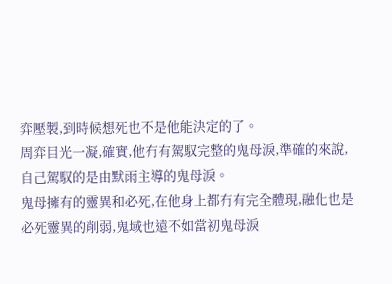弈壓製,到時候想死也不是他能決定的了。
周弈目光一凝,確實,他冇有駕馭完整的鬼母淚,準確的來說,自己駕馭的是由默雨主導的鬼母淚。
鬼母擁有的靈異和必死,在他身上都冇有完全體現,融化也是必死靈異的削弱,鬼域也遠不如當初鬼母淚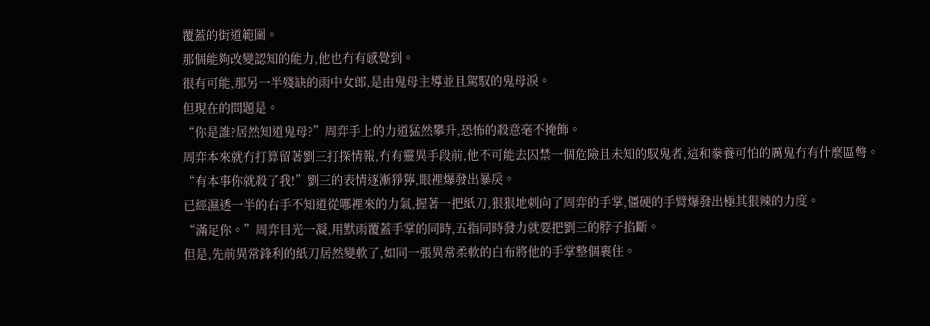覆蓋的街道範圍。
那個能夠改變認知的能力,他也冇有感覺到。
很有可能,那另一半殘缺的雨中女郎,是由鬼母主導並且駕馭的鬼母淚。
但現在的問題是。
“你是誰?居然知道鬼母?”周弈手上的力道猛然攀升,恐怖的殺意毫不掩飾。
周弈本來就冇打算留著劉三打探情報,冇有靈異手段前,他不可能去囚禁一個危險且未知的馭鬼者,這和豢養可怕的厲鬼冇有什麼區彆。
“有本事你就殺了我!”劉三的表情逐漸猙獰,眼裡爆發出暴戾。
已經濕透一半的右手不知道從哪裡來的力氣,握著一把紙刀,狠狠地刺向了周弈的手掌,僵硬的手臂爆發出極其狠辣的力度。
“滿足你。”周弈目光一凝,用默雨覆蓋手掌的同時,五指同時發力就要把劉三的脖子掐斷。
但是,先前異常鋒利的紙刀居然變軟了,如同一張異常柔軟的白布將他的手掌整個裹住。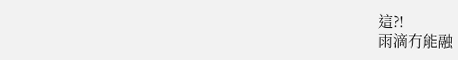這?!
雨滴冇能融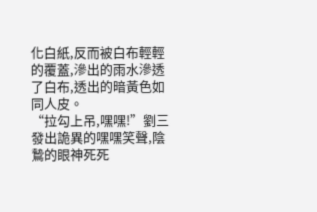化白紙,反而被白布輕輕的覆蓋,滲出的雨水滲透了白布,透出的暗黃色如同人皮。
“拉勾上吊,嘿嘿!”劉三發出詭異的嘿嘿笑聲,陰鷙的眼神死死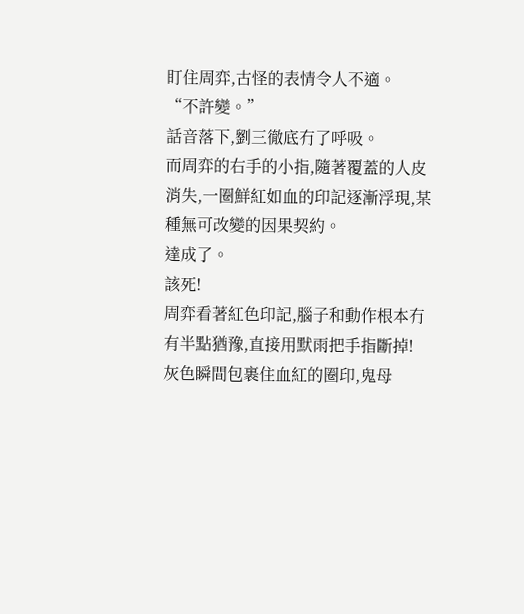盯住周弈,古怪的表情令人不適。
“不許變。”
話音落下,劉三徹底冇了呼吸。
而周弈的右手的小指,隨著覆蓋的人皮消失,一圈鮮紅如血的印記逐漸浮現,某種無可改變的因果契約。
達成了。
該死!
周弈看著紅色印記,腦子和動作根本冇有半點猶豫,直接用默雨把手指斷掉!
灰色瞬間包裹住血紅的圈印,鬼母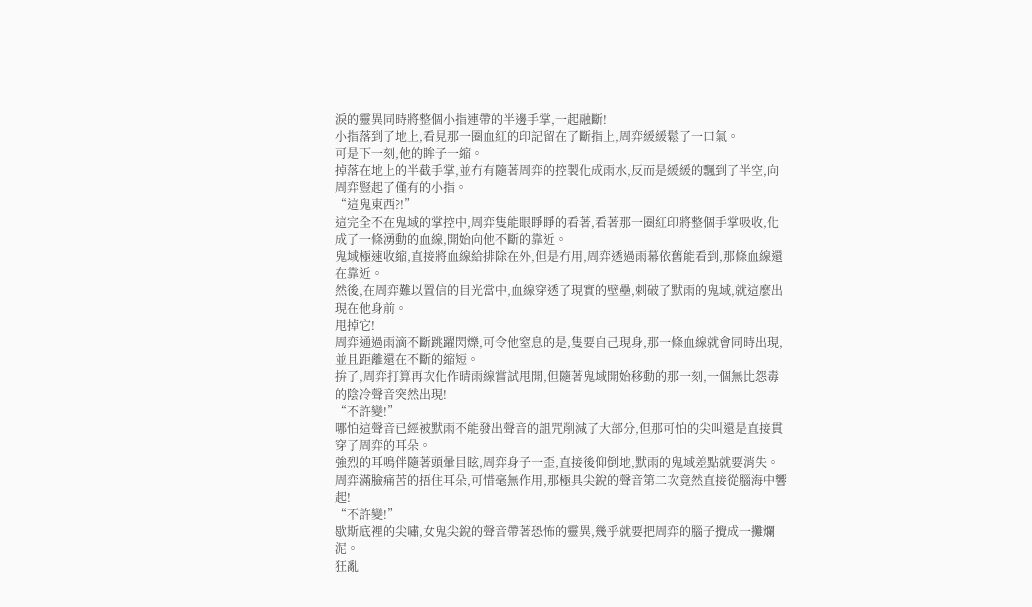淚的靈異同時將整個小指連帶的半邊手掌,一起融斷!
小指落到了地上,看見那一圈血紅的印記留在了斷指上,周弈緩緩鬆了一口氣。
可是下一刻,他的眸子一縮。
掉落在地上的半截手掌,並冇有隨著周弈的控製化成雨水,反而是緩緩的飄到了半空,向周弈豎起了僅有的小指。
“這鬼東西?!”
這完全不在鬼域的掌控中,周弈隻能眼睜睜的看著,看著那一圈紅印將整個手掌吸收,化成了一條湧動的血線,開始向他不斷的靠近。
鬼域極速收縮,直接將血線給排除在外,但是冇用,周弈透過雨幕依舊能看到,那條血線還在靠近。
然後,在周弈難以置信的目光當中,血線穿透了現實的壁壘,刺破了默雨的鬼域,就這麼出現在他身前。
甩掉它!
周弈通過雨滴不斷跳躍閃爍,可令他窒息的是,隻要自己現身,那一條血線就會同時出現,並且距離還在不斷的縮短。
拚了,周弈打算再次化作晴雨線嘗試甩開,但隨著鬼域開始移動的那一刻,一個無比怨毒的陰冷聲音突然出現!
“不許變!”
哪怕這聲音已經被默雨不能發出聲音的詛咒削減了大部分,但那可怕的尖叫還是直接貫穿了周弈的耳朵。
強烈的耳鳴伴隨著頭暈目眩,周弈身子一歪,直接後仰倒地,默雨的鬼域差點就要消失。
周弈滿臉痛苦的捂住耳朵,可惜毫無作用,那極具尖銳的聲音第二次竟然直接從腦海中響起!
“不許變!”
歇斯底裡的尖嘯,女鬼尖銳的聲音帶著恐怖的靈異,幾乎就要把周弈的腦子攪成一攤爛泥。
狂亂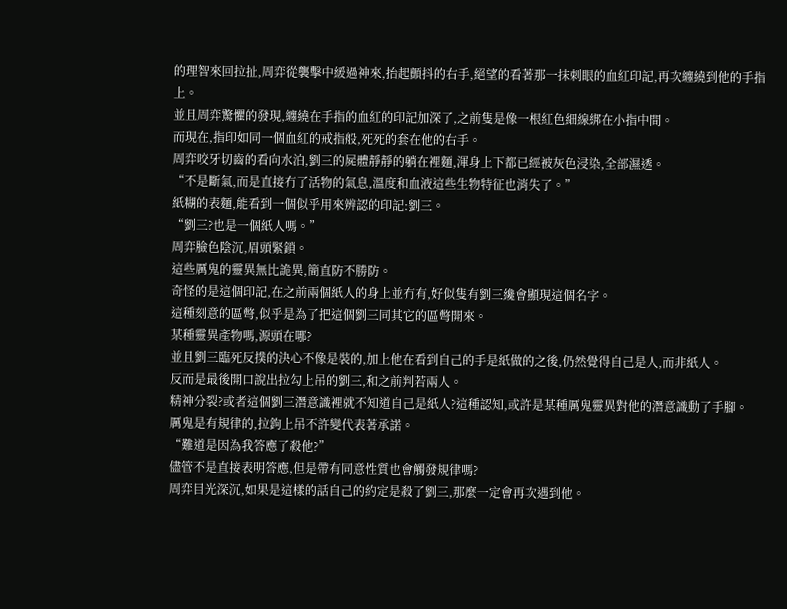的理智來回拉扯,周弈從襲擊中緩過神來,抬起顫抖的右手,絕望的看著那一抹刺眼的血紅印記,再次纏繞到他的手指上。
並且周弈驚懼的發現,纏繞在手指的血紅的印記加深了,之前隻是像一根紅色細線綁在小指中間。
而現在,指印如同一個血紅的戒指般,死死的套在他的右手。
周弈咬牙切齒的看向水泊,劉三的屍體靜靜的躺在裡麵,渾身上下都已經被灰色浸染,全部濕透。
“不是斷氣,而是直接冇了活物的氣息,溫度和血液這些生物特征也消失了。”
紙糊的表麵,能看到一個似乎用來辨認的印記:劉三。
“劉三?也是一個紙人嗎。”
周弈臉色陰沉,眉頭緊鎖。
這些厲鬼的靈異無比詭異,簡直防不勝防。
奇怪的是這個印記,在之前兩個紙人的身上並冇有,好似隻有劉三纔會顯現這個名字。
這種刻意的區彆,似乎是為了把這個劉三同其它的區彆開來。
某種靈異產物嗎,源頭在哪?
並且劉三臨死反撲的決心不像是裝的,加上他在看到自己的手是紙做的之後,仍然覺得自己是人,而非紙人。
反而是最後開口說出拉勾上吊的劉三,和之前判若兩人。
精神分裂?或者這個劉三潛意識裡就不知道自己是紙人?這種認知,或許是某種厲鬼靈異對他的潛意識動了手腳。
厲鬼是有規律的,拉鉤上吊不許變代表著承諾。
“難道是因為我答應了殺他?”
儘管不是直接表明答應,但是帶有同意性質也會觸發規律嗎?
周弈目光深沉,如果是這樣的話自己的約定是殺了劉三,那麼一定會再次遇到他。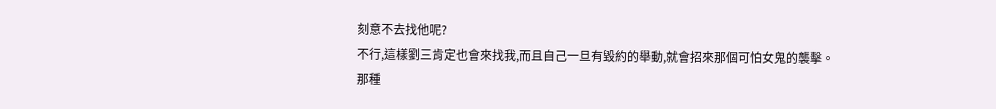刻意不去找他呢?
不行,這樣劉三肯定也會來找我,而且自己一旦有毀約的舉動,就會招來那個可怕女鬼的襲擊。
那種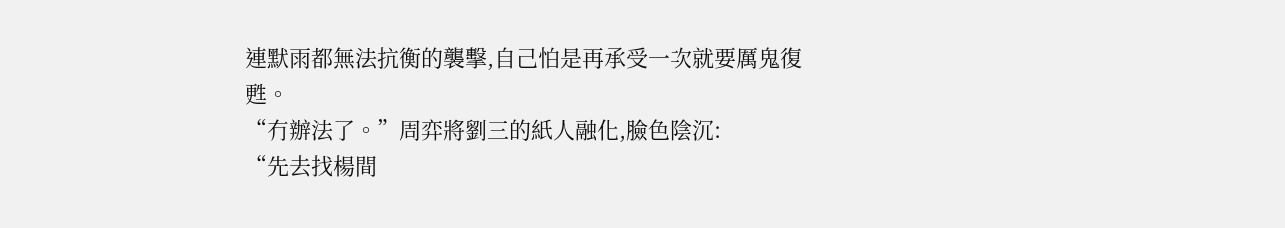連默雨都無法抗衡的襲擊,自己怕是再承受一次就要厲鬼復甦。
“冇辦法了。”周弈將劉三的紙人融化,臉色陰沉:
“先去找楊間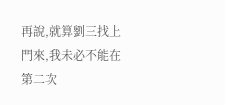再說,就算劉三找上門來,我未必不能在第二次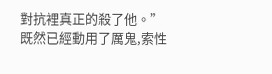對抗裡真正的殺了他。”
既然已經動用了厲鬼,索性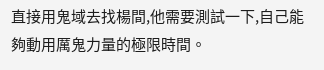直接用鬼域去找楊間,他需要測試一下,自己能夠動用厲鬼力量的極限時間。